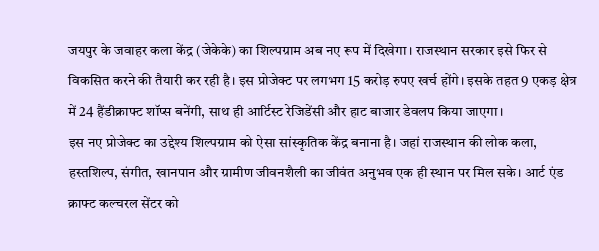जयपुर के जवाहर कला केंद्र (जेकेके) का शिल्पग्राम अब नए रूप में दिखेगा। राजस्थान सरकार इसे फिर से विकसित करने की तैयारी कर रही है। इस प्रोजेक्ट पर लगभग 15 करोड़ रुपए खर्च होंगे। इसके तहत 9 एकड़ क्षेत्र में 24 हैंडीक्राफ्ट शॉप्स बनेंगी, साथ ही आर्टिस्ट रेजिडेंसी और हाट बाजार डेवलप किया जाएगा।
इस नए प्रोजेक्ट का उद्देश्य शिल्पग्राम को ऐसा सांस्कृतिक केंद्र बनाना है। जहां राजस्थान की लोक कला, हस्तशिल्प, संगीत, खानपान और ग्रामीण जीवनशैली का जीवंत अनुभव एक ही स्थान पर मिल सके। आर्ट एंड क्राफ्ट कल्चरल सेंटर को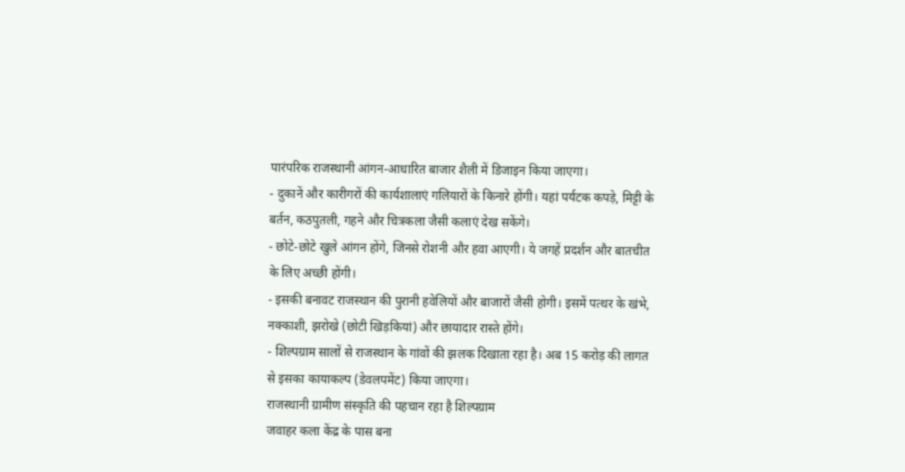पारंपरिक राजस्थानी आंगन-आधारित बाजार शैली में डिजाइन किया जाएगा।
- दुकानें और कारीगरों की कार्यशालाएं गलियारों के किनारे होंगी। यहां पर्यटक कपड़े, मिट्टी के बर्तन, कठपुतली, गहने और चित्रकला जैसी कलाएं देख सकेंगे।
- छोटे-छोटे खुले आंगन होंगे, जिनसे रोशनी और हवा आएगी। ये जगहें प्रदर्शन और बातचीत के लिए अच्छी होंगी।
- इसकी बनावट राजस्थान की पुरानी हवेलियों और बाजारों जैसी होगी। इसमें पत्थर के खंभे, नक्काशी, झरोखे (छोटी खिड़कियां) और छायादार रास्ते होंगे।
- शिल्पग्राम सालों से राजस्थान के गांवों की झलक दिखाता रहा है। अब 15 करोड़ की लागत से इसका कायाकल्प (डेवलपमेंट) किया जाएगा।
राजस्थानी ग्रामीण संस्कृति की पहचान रहा है शिल्पग्राम
जवाहर कला केंद्र के पास बना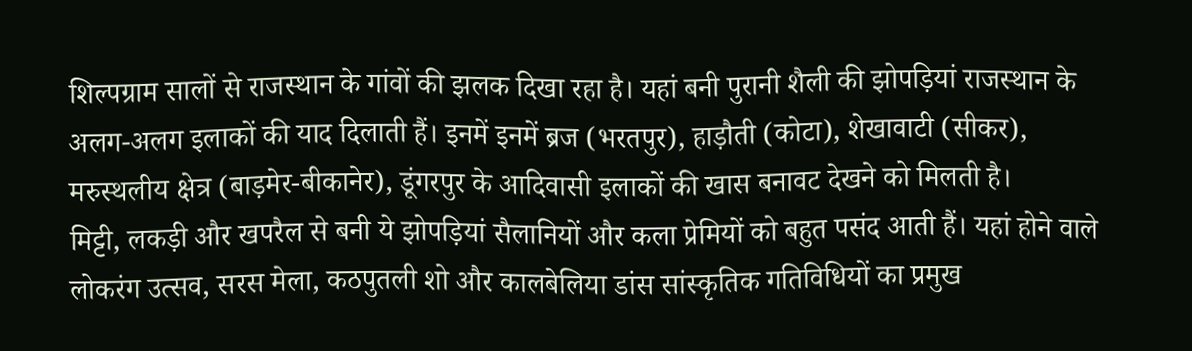शिल्पग्राम सालों से राजस्थान के गांवों की झलक दिखा रहा है। यहां बनी पुरानी शैली की झोपड़ियां राजस्थान के अलग-अलग इलाकों की याद दिलाती हैं। इनमें इनमें ब्रज (भरतपुर), हाड़ौती (कोटा), शेखावाटी (सीकर), मरुस्थलीय क्षेत्र (बाड़मेर-बीकानेर), डूंगरपुर के आदिवासी इलाकों की खास बनावट देखने को मिलती है।
मिट्टी, लकड़ी और खपरैल से बनी ये झोपड़ियां सैलानियों और कला प्रेमियों को बहुत पसंद आती हैं। यहां होने वाले लोकरंग उत्सव, सरस मेला, कठपुतली शो और कालबेलिया डांस सांस्कृतिक गतिविधियों का प्रमुख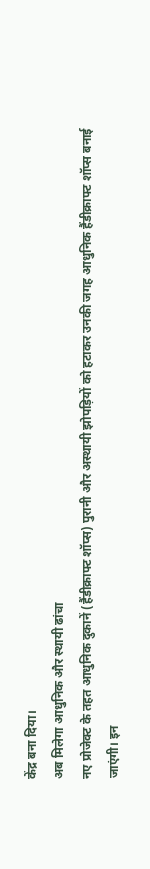केंद्र बना दिया।
अब मिलेगा आधुनिक और स्थायी ढांचा
नए प्रोजेक्ट के तहत आधुनिक दुकानें (हैंडीक्राफ्ट शॉप्स) पुरानी और अस्थायी झोपड़ियों को हटाकर उनकी जगह आधुनिक हैंडीक्राफ्ट शॉप्स बनाई जाएंगी। इन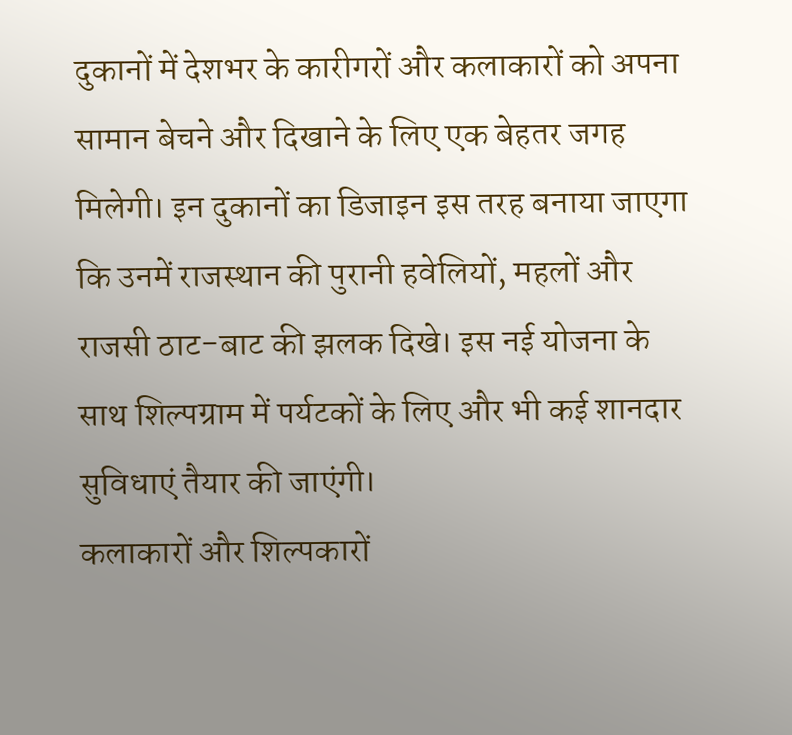दुकानों में देशभर के कारीगरों और कलाकारों को अपना सामान बेचने और दिखाने के लिए एक बेहतर जगह मिलेगी। इन दुकानों का डिजाइन इस तरह बनाया जाएगा कि उनमें राजस्थान की पुरानी हवेलियों, महलों और राजसी ठाट-बाट की झलक दिखे। इस नई योजना के साथ शिल्पग्राम में पर्यटकों के लिए और भी कई शानदार सुविधाएं तैयार की जाएंगी।
कलाकारों और शिल्पकारों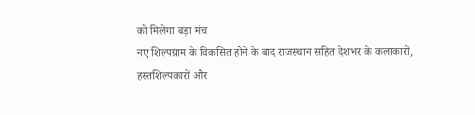को मिलेगा बड़ा मंच
नए शिल्पग्राम के विकसित होने के बाद राजस्थान सहित देशभर के कलाकारों, हस्तशिल्पकारों और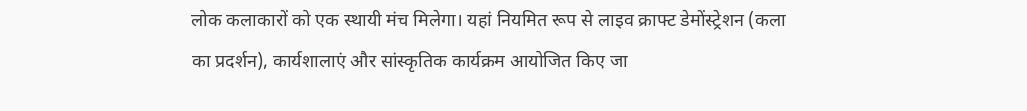लोक कलाकारों को एक स्थायी मंच मिलेगा। यहां नियमित रूप से लाइव क्राफ्ट डेमोंस्ट्रेशन (कला का प्रदर्शन), कार्यशालाएं और सांस्कृतिक कार्यक्रम आयोजित किए जा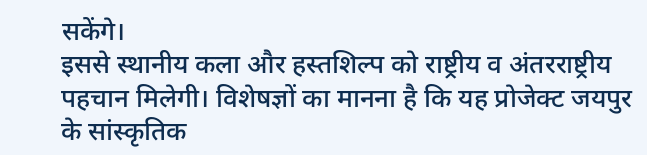सकेंगे।
इससे स्थानीय कला और हस्तशिल्प को राष्ट्रीय व अंतरराष्ट्रीय पहचान मिलेगी। विशेषज्ञों का मानना है कि यह प्रोजेक्ट जयपुर के सांस्कृतिक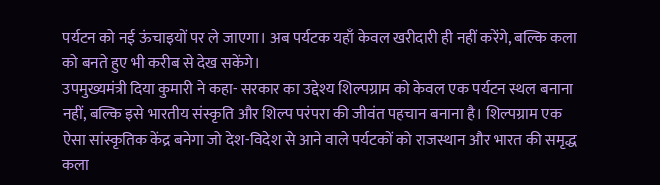पर्यटन को नई ऊंचाइयों पर ले जाएगा। अब पर्यटक यहाँ केवल खरीदारी ही नहीं करेंगे, बल्कि कला को बनते हुए भी करीब से देख सकेंगे।
उपमुख्यमंत्री दिया कुमारी ने कहा- सरकार का उद्देश्य शिल्पग्राम को केवल एक पर्यटन स्थल बनाना नहीं, बल्कि इसे भारतीय संस्कृति और शिल्प परंपरा की जीवंत पहचान बनाना है। शिल्पग्राम एक ऐसा सांस्कृतिक केंद्र बनेगा जो देश-विदेश से आने वाले पर्यटकों को राजस्थान और भारत की समृद्ध कला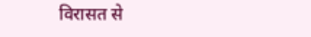विरासत से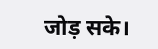जोड़ सके।